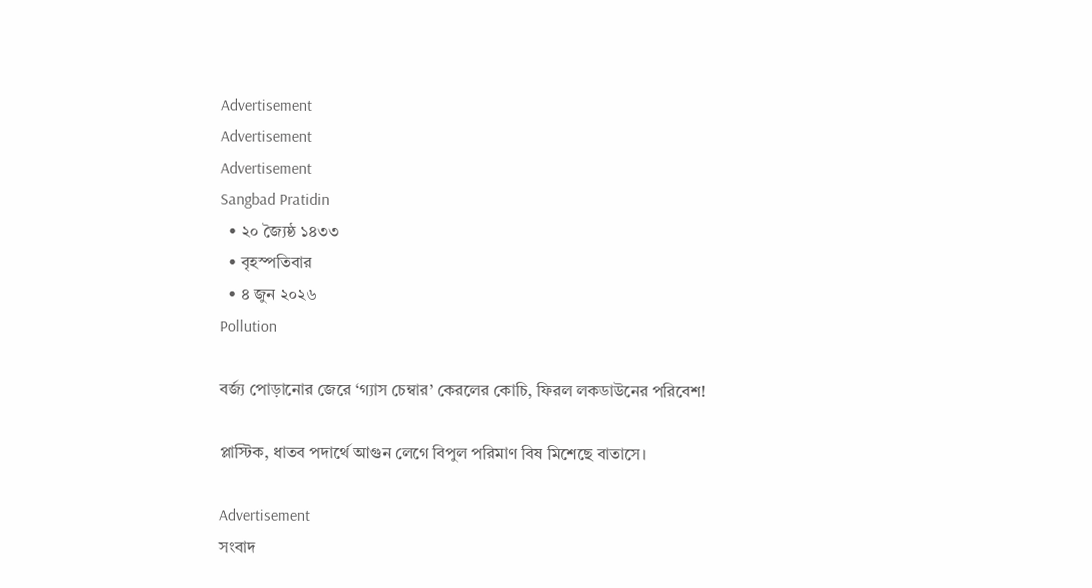Advertisement
Advertisement
Advertisement
Sangbad Pratidin
  • ২০ জ্যৈষ্ঠ ১৪৩৩
  • বৃহস্পতিবার
  • ৪ জুন ২০২৬
Pollution

বর্জ্য পোড়ানোর জেরে ‘গ্যাস চেম্বার’ কেরলের কোচি, ফিরল লকডাউনের পরিবেশ!

প্লাস্টিক, ধাতব পদার্থে আগুন লেগে বিপুল পরিমাণ বিষ মিশেছে বাতাসে।

Advertisement
সংবাদ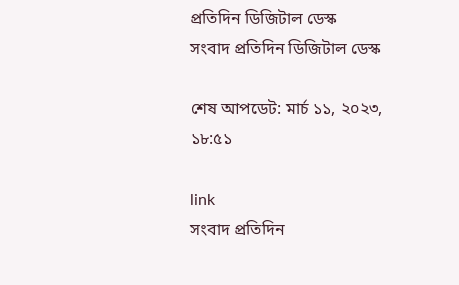প্রতিদিন ডিজিটাল ডেস্ক
সংবাদ প্রতিদিন ডিজিটাল ডেস্ক

শেষ আপডেট: মার্চ ১১, ২০২৩, ১৮:৫১

link
সংবাদ প্রতিদিন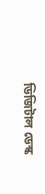ডিজিটাল ডেস্ক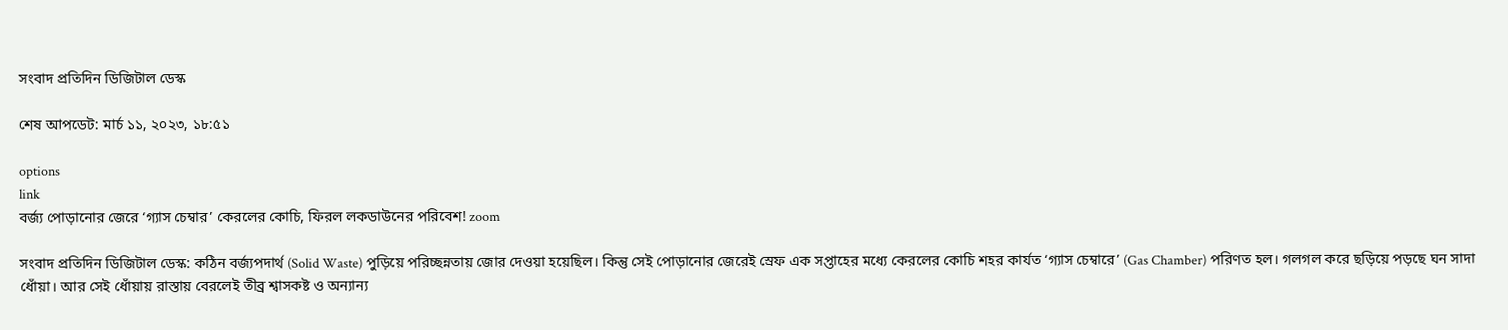সংবাদ প্রতিদিন ডিজিটাল ডেস্ক

শেষ আপডেট: মার্চ ১১, ২০২৩, ১৮:৫১

options
link
বর্জ্য পোড়ানোর জেরে ‘গ্যাস চেম্বার’ কেরলের কোচি, ফিরল লকডাউনের পরিবেশ! zoom

সংবাদ প্রতিদিন ডিজিটাল ডেস্ক: কঠিন বর্জ্যপদার্থ (Solid Waste) পুড়িয়ে পরিচ্ছন্নতায় জোর দেওয়া হয়েছিল। কিন্তু সেই পোড়ানোর জেরেই স্রেফ এক সপ্তাহের মধ্যে কেরলের কোচি শহর কার্যত ‘গ্যাস চেম্বারে’ (Gas Chamber) পরিণত হল। গলগল করে ছড়িয়ে পড়ছে ঘন সাদা ধোঁয়া। আর সেই ধোঁয়ায় রাস্তায় বেরলেই তীব্র শ্বাসকষ্ট ও অন্যান্য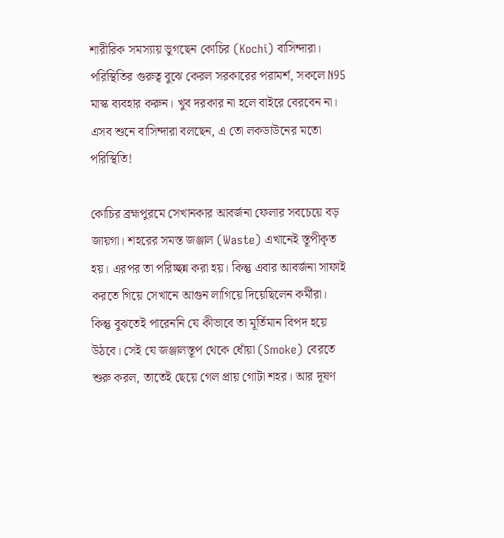শারীরিক সমস্যায় ভুগছেন কোচির (Kochi) বাসিন্দারা। পরিস্থিতির গুরুত্ব বুঝে কেরল সরকারের পরামর্শ, সকলে N95 মাস্ক ব্যবহার করুন। খুব দরকার না হলে বাইরে বেরবেন না। এসব শুনে বাসিন্দারা বলছেন, এ তো লকডাউনের মতো পরিস্থিতি!

কোচির ব্রহ্মপুরমে সেখানকার আবর্জনা ফেলার সবচেয়ে বড় জায়গা। শহরের সমস্ত জঞ্জাল (Waste) এখানেই স্তূপীকৃত হয়। এরপর তা পরিচ্ছন্ন করা হয়। কিন্তু এবার আবর্জনা সাফাই করতে গিয়ে সেখানে আগুন লাগিয়ে দিয়েছিলেন কর্মীরা। কিন্তু বুঝতেই পারেননি যে কীভাবে তা মূর্তিমান বিপদ হয়ে উঠবে। সেই যে জঞ্জালস্তূপ থেকে ধোঁয়া (Smoke) বেরতে শুরু করল, তাতেই ছেয়ে গেল প্রায় গোটা শহর। আর দূষণ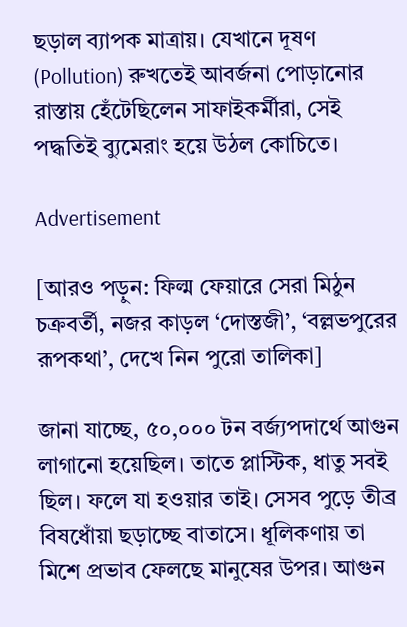ছড়াল ব্যাপক মাত্রায়। যেখানে দূষণ (Pollution) রুখতেই আবর্জনা পোড়ানোর রাস্তায় হেঁটেছিলেন সাফাইকর্মীরা, সেই পদ্ধতিই ব্যুমেরাং হয়ে উঠল কোচিতে।

Advertisement

[আরও পড়ুন: ফিল্ম ফেয়ারে সেরা মিঠুন চক্রবর্তী, নজর কাড়ল ‘দোস্তজী’, ‘বল্লভপুরের রূপকথা’, দেখে নিন পুরো তালিকা]

জানা যাচ্ছে, ৫০,০০০ টন বর্জ্যপদার্থে আগুন লাগানো হয়েছিল। তাতে প্লাস্টিক, ধাতু সবই ছিল। ফলে যা হওয়ার তাই। সেসব পুড়ে তীব্র বিষধোঁয়া ছড়াচ্ছে বাতাসে। ধূলিকণায় তা মিশে প্রভাব ফেলছে মানুষের উপর। আগুন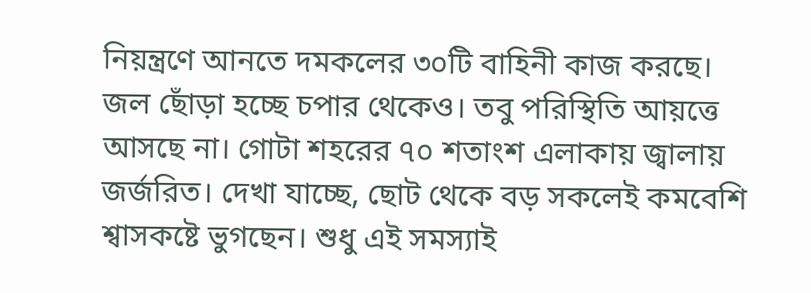নিয়ন্ত্রণে আনতে দমকলের ৩০টি বাহিনী কাজ করছে। জল ছোঁড়া হচ্ছে চপার থেকেও। তবু পরিস্থিতি আয়ত্তে আসছে না। গোটা শহরের ৭০ শতাংশ এলাকায় জ্বালায় জর্জরিত। দেখা যাচ্ছে, ছোট থেকে বড় সকলেই কমবেশি শ্বাসকষ্টে ভুগছেন। শুধু এই সমস্যাই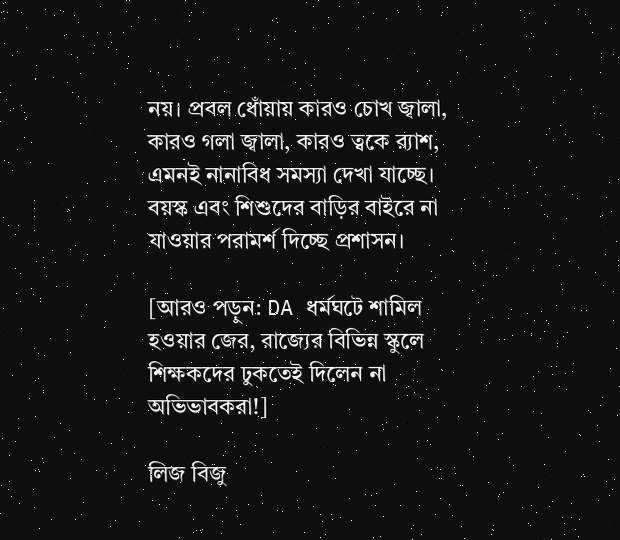নয়। প্রবল ধোঁয়ায় কারও চোখ জ্বালা, কারও গলা জ্বালা, কারও ত্বকে র‌্যাশ, এমনই নানাবিধ সমস্যা দেখা যাচ্ছে। বয়স্ক এবং শিশুদের বাড়ির বাইরে না যাওয়ার পরামর্শ দিচ্ছে প্রশাসন।

[আরও পড়ুন: DA ধর্মঘটে শামিল হওয়ার জের, রাজ্যের বিভিন্ন স্কুলে শিক্ষকদের ঢুকতেই দিলেন না অভিভাবকরা!]

লিজ বিজু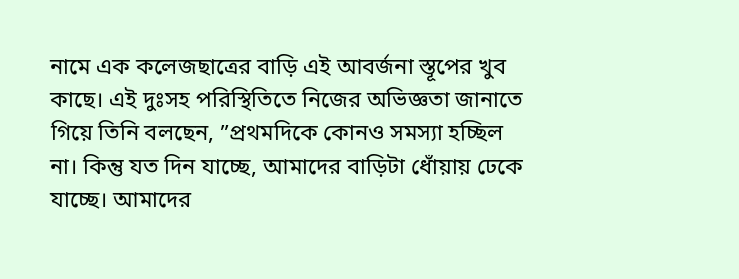নামে এক কলেজছাত্রের বাড়ি এই আবর্জনা স্তূপের খুব কাছে। এই দুঃসহ পরিস্থিতিতে নিজের অভিজ্ঞতা জানাতে গিয়ে তিনি বলছেন, ”প্রথমদিকে কোনও সমস্যা হচ্ছিল না। কিন্তু যত দিন যাচ্ছে, আমাদের বাড়িটা ধোঁয়ায় ঢেকে যাচ্ছে। আমাদের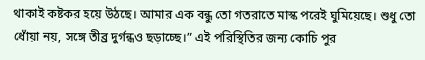থাকাই কষ্টকর হয়ে উঠছে। আমার এক বন্ধু তো গতরাতে মাস্ক পরেই ঘুমিয়েছে। শুধু তো ধোঁয়া নয়, সঙ্গে তীব্র দুর্গন্ধও ছড়াচ্ছে।” এই পরিস্থিতির জন্য কোচি পুর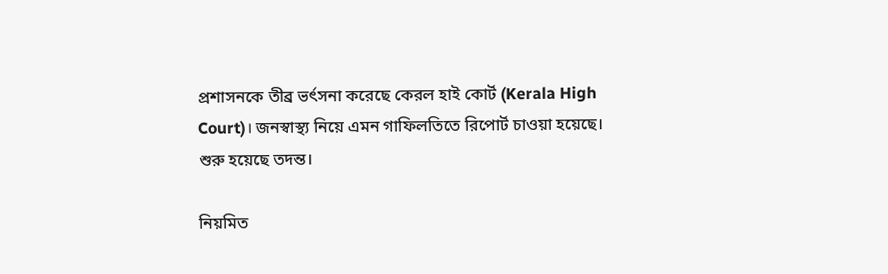প্রশাসনকে তীব্র ভর্ৎসনা করেছে কেরল হাই কোর্ট (Kerala High Court)। জনস্বাস্থ্য নিয়ে এমন গাফিলতিতে রিপোর্ট চাওয়া হয়েছে। শুরু হয়েছে তদন্ত।

নিয়মিত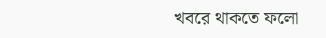খবরে থাকতে ফলো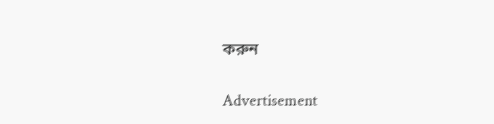করুন

Advertisement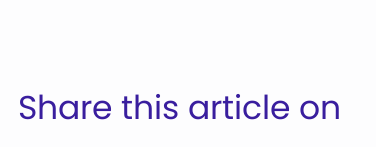Share this article on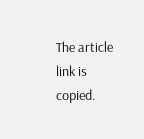The article link is copied.